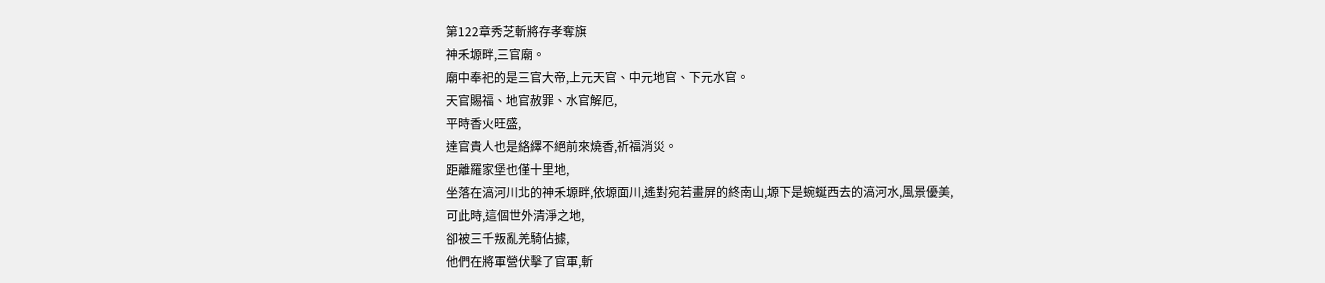第122章秀芝斬將存孝奪旗
神禾塬畔,三官廟。
廟中奉祀的是三官大帝,上元天官、中元地官、下元水官。
天官賜福、地官赦罪、水官解厄,
平時香火旺盛,
達官貴人也是絡繹不絕前來燒香,祈福消災。
距離羅家堡也僅十里地,
坐落在滈河川北的神禾塬畔,依塬面川,遙對宛若畫屏的終南山,塬下是蜿蜒西去的滈河水,風景優美,
可此時,這個世外清淨之地,
卻被三千叛亂羌騎佔據,
他們在將軍營伏擊了官軍,斬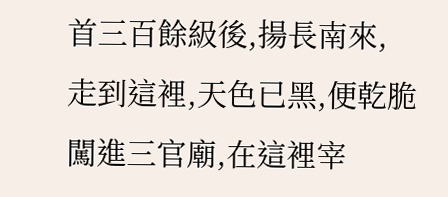首三百餘級後,揚長南來,
走到這裡,天色已黑,便乾脆闖進三官廟,在這裡宰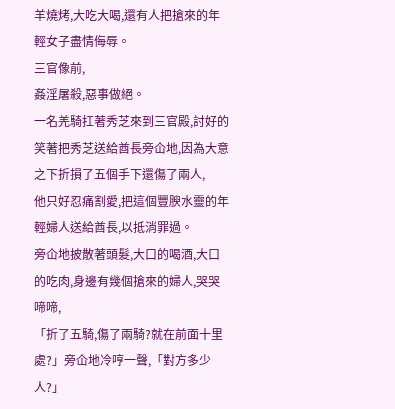羊燒烤,大吃大喝,還有人把搶來的年輕女子盡情侮辱。
三官像前,
姦淫屠殺,惡事做絕。
一名羌騎扛著秀芝來到三官殿,討好的笑著把秀芝送給酋長旁仚地,因為大意之下折損了五個手下還傷了兩人,
他只好忍痛割愛,把這個豐腴水靈的年輕婦人送給酋長,以抵消罪過。
旁仚地披散著頭髮,大口的喝酒,大口的吃肉,身邊有幾個搶來的婦人,哭哭啼啼,
「折了五騎,傷了兩騎?就在前面十里處?」旁仚地冷哼一聲,「對方多少人?」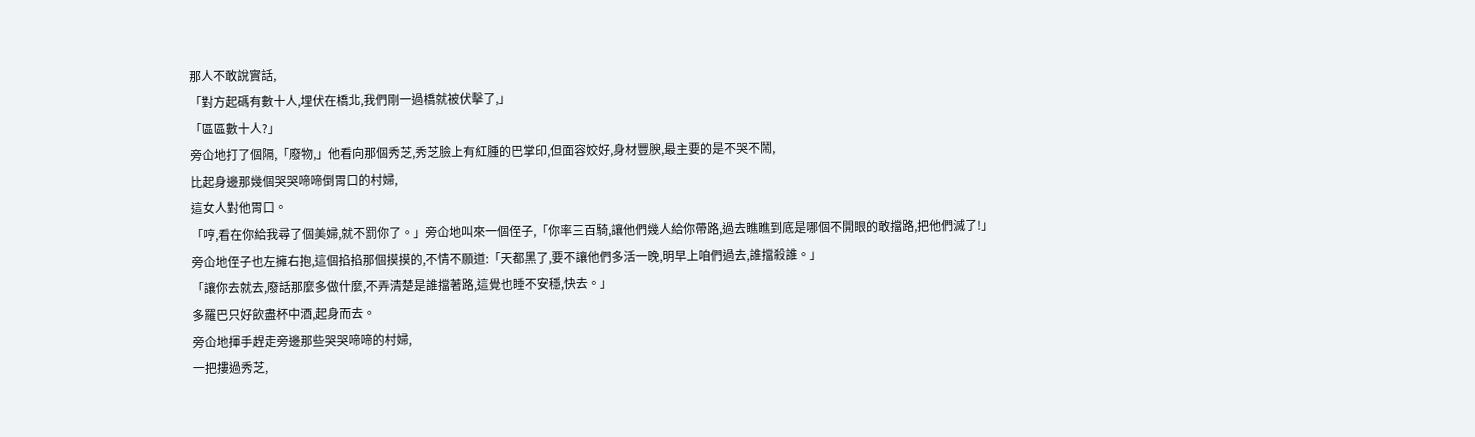那人不敢說實話,
「對方起碼有數十人,埋伏在橋北,我們剛一過橋就被伏擊了,」
「區區數十人?」
旁仚地打了個隔,「廢物,」他看向那個秀芝,秀芝臉上有紅腫的巴掌印,但面容姣好,身材豐腴,最主要的是不哭不鬧,
比起身邊那幾個哭哭啼啼倒胃口的村婦,
這女人對他胃口。
「哼,看在你給我尋了個美婦,就不罰你了。」旁仚地叫來一個侄子,「你率三百騎,讓他們幾人給你帶路,過去瞧瞧到底是哪個不開眼的敢擋路,把他們滅了!」
旁仚地侄子也左擁右抱,這個掐掐那個摸摸的,不情不願道:「天都黑了,要不讓他們多活一晚,明早上咱們過去,誰擋殺誰。」
「讓你去就去,廢話那麼多做什麼,不弄清楚是誰擋著路,這覺也睡不安穩,快去。」
多羅巴只好飲盡杯中酒,起身而去。
旁仚地揮手趕走旁邊那些哭哭啼啼的村婦,
一把摟過秀芝,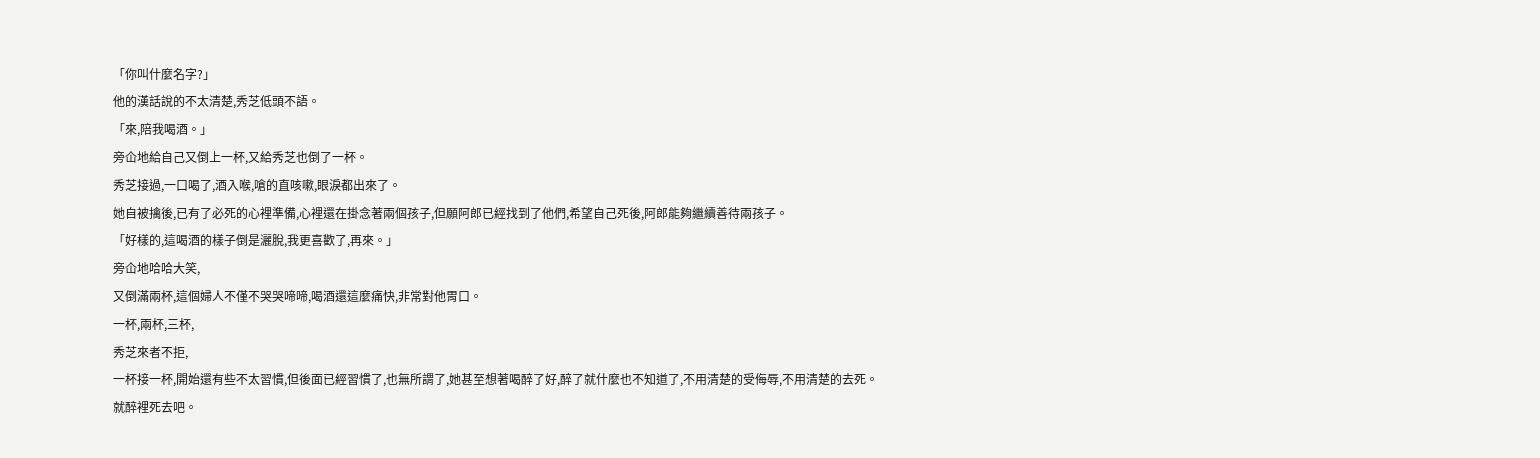「你叫什麼名字?」
他的漢話說的不太清楚,秀芝低頭不語。
「來,陪我喝酒。」
旁仚地給自己又倒上一杯,又給秀芝也倒了一杯。
秀芝接過,一口喝了,酒入喉,嗆的直咳嗽,眼淚都出來了。
她自被擒後,已有了必死的心裡準備,心裡還在掛念著兩個孩子,但願阿郎已經找到了他們,希望自己死後,阿郎能夠繼續善待兩孩子。
「好樣的,這喝酒的樣子倒是灑脫,我更喜歡了,再來。」
旁仚地哈哈大笑,
又倒滿兩杯,這個婦人不僅不哭哭啼啼,喝酒還這麼痛快,非常對他胃口。
一杯,兩杯,三杯,
秀芝來者不拒,
一杯接一杯,開始還有些不太習慣,但後面已經習慣了,也無所謂了,她甚至想著喝醉了好,醉了就什麼也不知道了,不用清楚的受侮辱,不用清楚的去死。
就醉裡死去吧。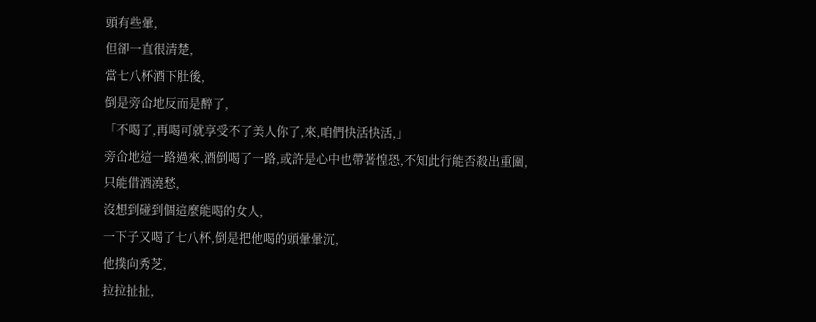頭有些暈,
但卻一直很清楚,
當七八杯酒下肚後,
倒是旁仚地反而是醉了,
「不喝了,再喝可就享受不了美人你了,來,咱們快活快活,」
旁仚地這一路過來,酒倒喝了一路,或許是心中也帶著惶恐,不知此行能否殺出重圍,
只能借酒澆愁,
沒想到碰到個這麼能喝的女人,
一下子又喝了七八杯,倒是把他喝的頭暈暈沉,
他撲向秀芝,
拉拉扯扯,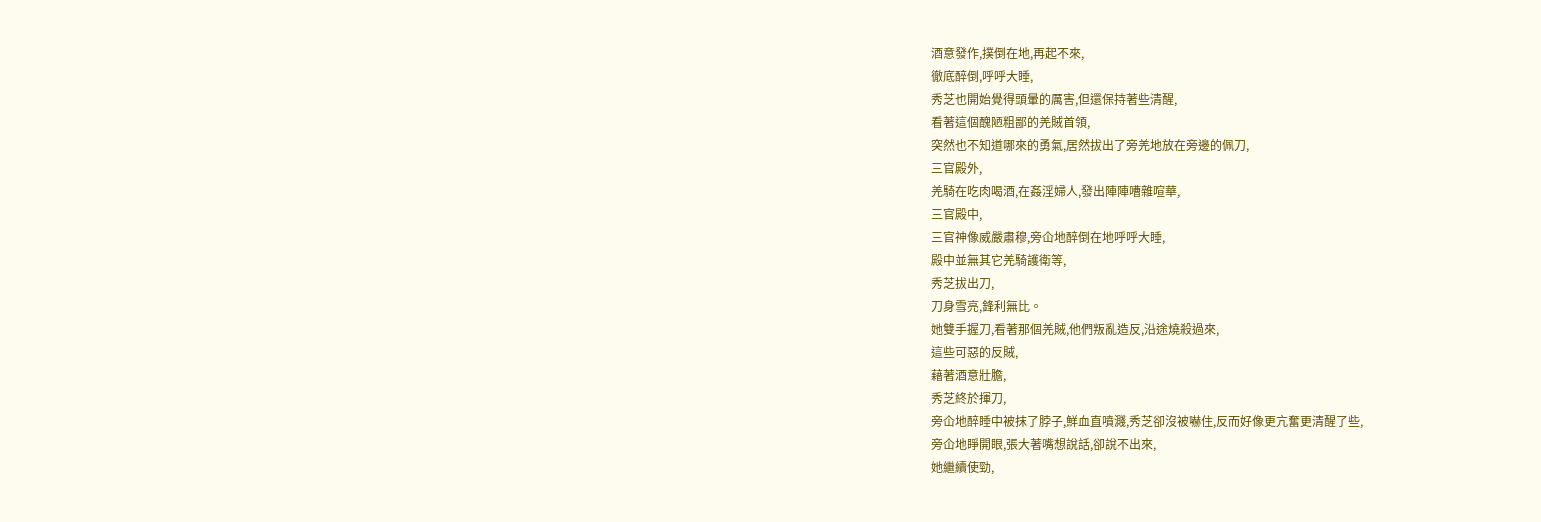酒意發作,撲倒在地,再起不來,
徹底醉倒,呼呼大睡,
秀芝也開始覺得頭暈的厲害,但還保持著些清醒,
看著這個醜陋粗鄙的羌賊首領,
突然也不知道哪來的勇氣,居然拔出了旁羌地放在旁邊的佩刀,
三官殿外,
羌騎在吃肉喝酒,在姦淫婦人,發出陣陣嘈雜喧華,
三官殿中,
三官神像威嚴肅穆,旁仚地醉倒在地呼呼大睡,
殿中並無其它羌騎護衛等,
秀芝拔出刀,
刀身雪亮,鋒利無比。
她雙手握刀,看著那個羌賊,他們叛亂造反,沿途燒殺過來,
這些可惡的反賊,
藉著酒意壯膽,
秀芝終於揮刀,
旁仚地醉睡中被抹了脖子,鮮血直噴濺,秀芝卻沒被嚇住,反而好像更亢奮更清醒了些,
旁仚地睜開眼,張大著嘴想說話,卻說不出來,
她繼續使勁,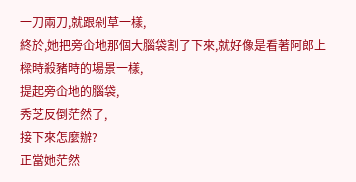一刀兩刀,就跟剁草一樣,
終於,她把旁仚地那個大腦袋割了下來,就好像是看著阿郎上樑時殺豬時的場景一樣,
提起旁仚地的腦袋,
秀芝反倒茫然了,
接下來怎麼辦?
正當她茫然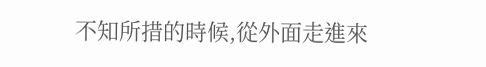不知所措的時候,從外面走進來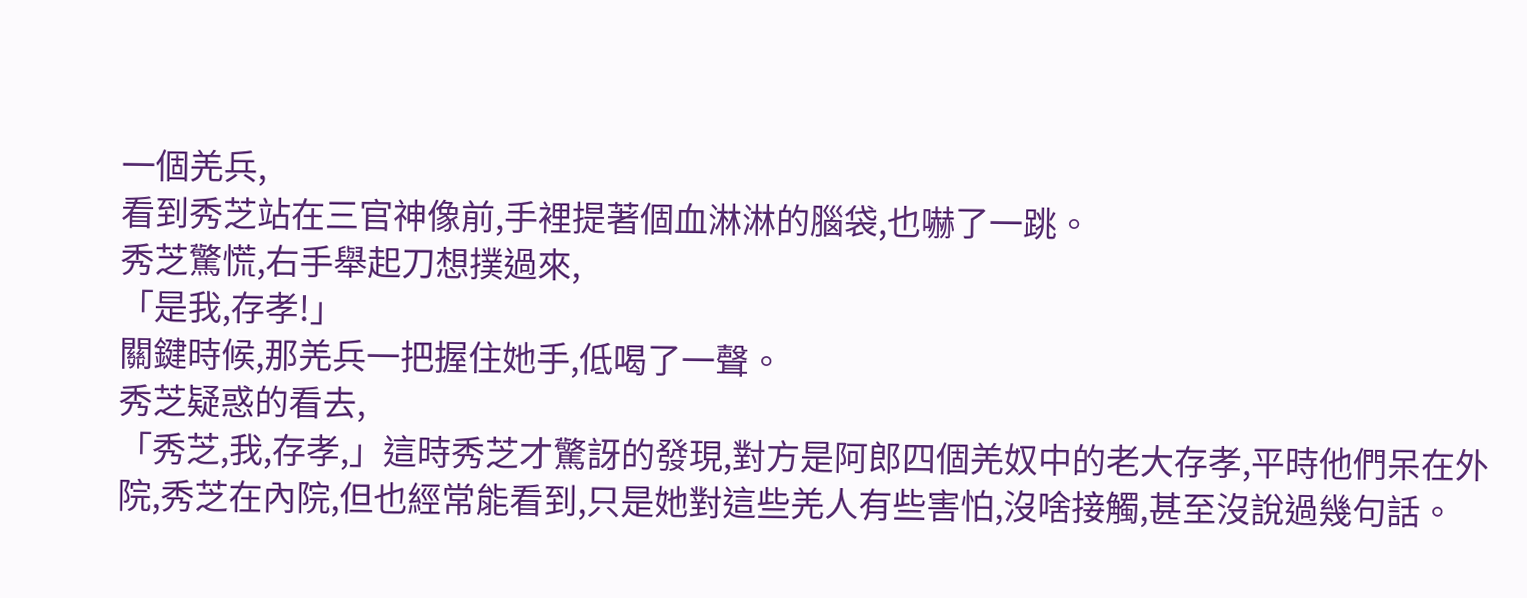一個羌兵,
看到秀芝站在三官神像前,手裡提著個血淋淋的腦袋,也嚇了一跳。
秀芝驚慌,右手舉起刀想撲過來,
「是我,存孝!」
關鍵時候,那羌兵一把握住她手,低喝了一聲。
秀芝疑惑的看去,
「秀芝,我,存孝,」這時秀芝才驚訝的發現,對方是阿郎四個羌奴中的老大存孝,平時他們呆在外院,秀芝在內院,但也經常能看到,只是她對這些羌人有些害怕,沒啥接觸,甚至沒說過幾句話。